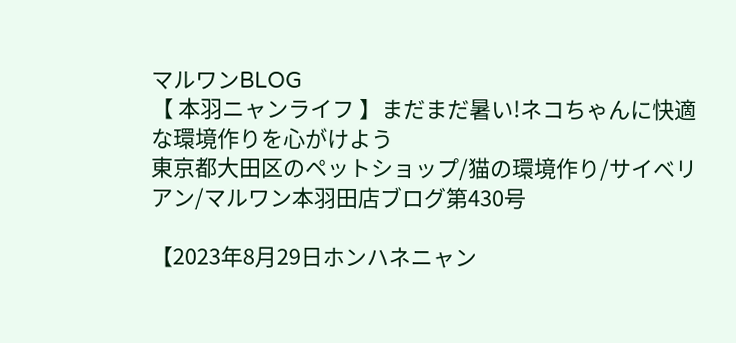マルワンBLOG
【 本羽ニャンライフ 】まだまだ暑い!ネコちゃんに快適な環境作りを心がけよう
東京都大田区のペットショップ/猫の環境作り/サイベリアン/マルワン本羽田店ブログ第430号

【2023年8月29日ホンハネニャン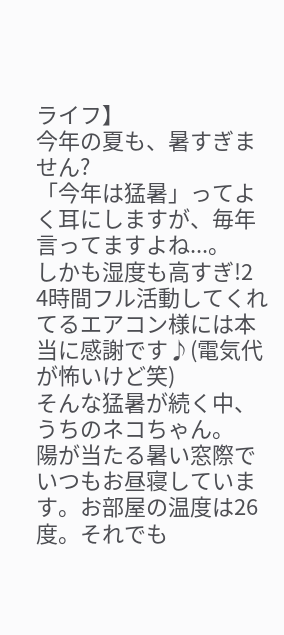ライフ】
今年の夏も、暑すぎません?
「今年は猛暑」ってよく耳にしますが、毎年言ってますよね...。
しかも湿度も高すぎ!2
4時間フル活動してくれてるエアコン様には本当に感謝です♪(電気代が怖いけど笑)
そんな猛暑が続く中、うちのネコちゃん。
陽が当たる暑い窓際でいつもお昼寝しています。お部屋の温度は26度。それでも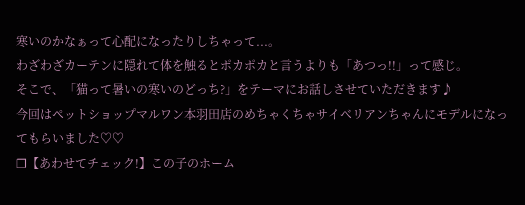寒いのかなぁって心配になったりしちゃって...。
わざわざカーテンに隠れて体を触るとポカポカと言うよりも「あつっ!!」って感じ。
そこで、「猫って暑いの寒いのどっち?」をテーマにお話しさせていただきます♪
今回はペットショップマルワン本羽田店のめちゃくちゃサイベリアンちゃんにモデルになってもらいました♡♡
❐【あわせてチェック!】この子のホーム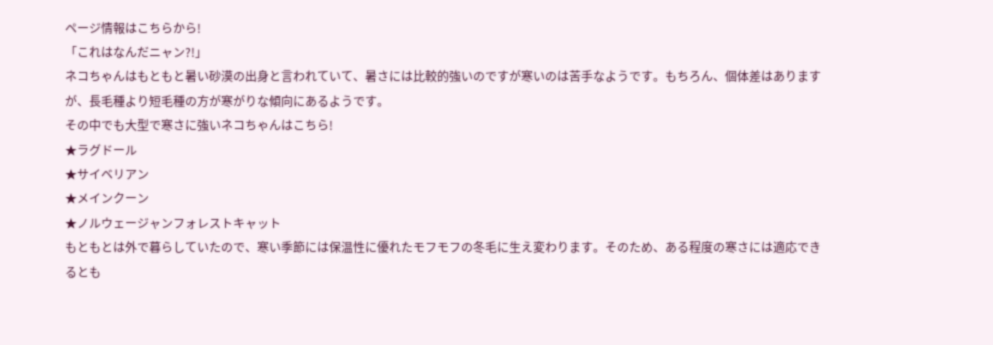ページ情報はこちらから!
「これはなんだニャン?!」
ネコちゃんはもともと暑い砂漠の出身と言われていて、暑さには比較的強いのですが寒いのは苦手なようです。もちろん、個体差はありますが、長毛種より短毛種の方が寒がりな傾向にあるようです。
その中でも大型で寒さに強いネコちゃんはこちら!
★ラグドール
★サイベリアン
★メインクーン
★ノルウェージャンフォレストキャット
もともとは外で暮らしていたので、寒い季節には保温性に優れたモフモフの冬毛に生え変わります。そのため、ある程度の寒さには適応できるとも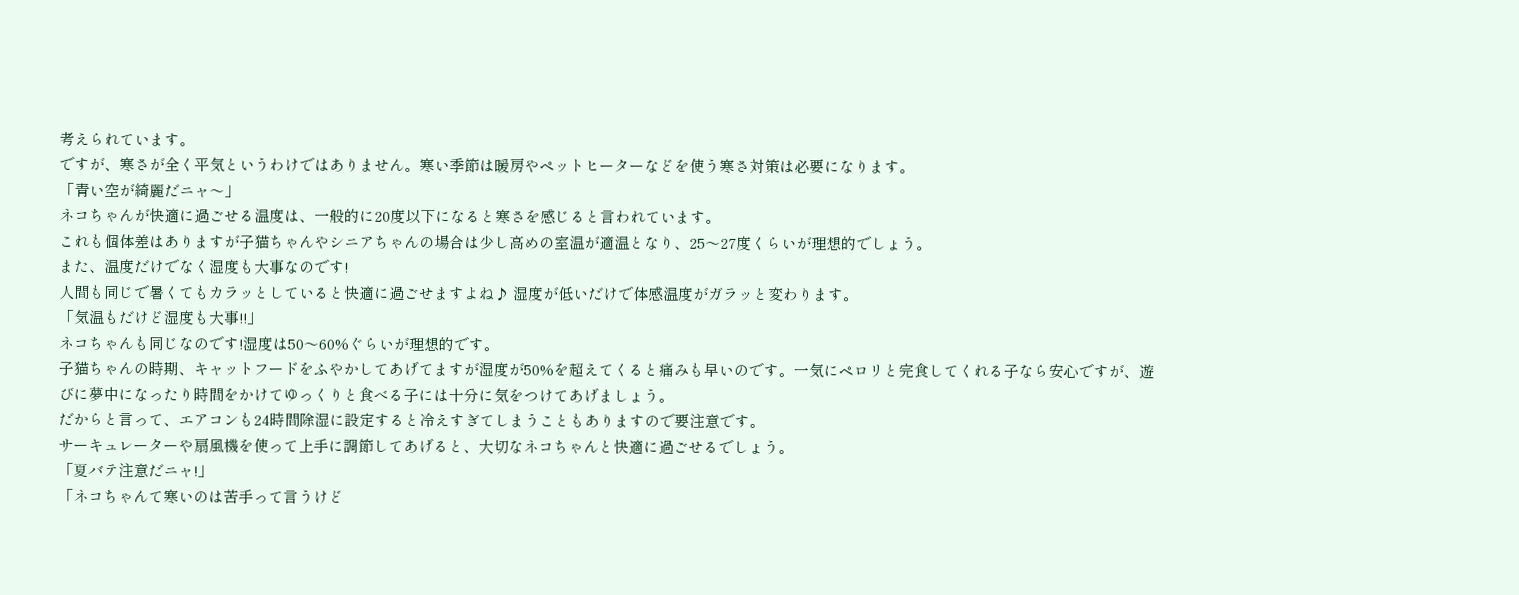考えられています。
ですが、寒さが全く平気というわけではありません。寒い季節は暖房やペットヒーターなどを使う寒さ対策は必要になります。
「青い空が綺麗だニャ〜」
ネコちゃんが快適に過ごせる温度は、一般的に20度以下になると寒さを感じると言われています。
これも個体差はありますが子猫ちゃんやシニアちゃんの場合は少し高めの室温が適温となり、25〜27度くらいが理想的でしょう。
また、温度だけでなく湿度も大事なのです!
人間も同じで暑くてもカラッとしていると快適に過ごせますよね♪ 湿度が低いだけで体感温度がガラッと変わります。
「気温もだけど湿度も大事!!」
ネコちゃんも同じなのです!湿度は50〜60%ぐらいが理想的です。
子猫ちゃんの時期、キャットフードをふやかしてあげてますが湿度が50%を超えてくると痛みも早いのです。一気にペロリと完食してくれる子なら安心ですが、遊びに夢中になったり時間をかけてゆっくりと食べる子には十分に気をつけてあげましょう。
だからと言って、エアコンも24時間除湿に設定すると冷えすぎてしまうこともありますので要注意です。
サーキュレーターや扇風機を使って上手に調節してあげると、大切なネコちゃんと快適に過ごせるでしょう。
「夏バテ注意だニャ!」
「ネコちゃんて寒いのは苦手って言うけど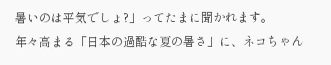暑いのは平気でしょ?」ってたまに聞かれます。
年々高まる「日本の過酷な夏の暑さ」に、ネコちゃん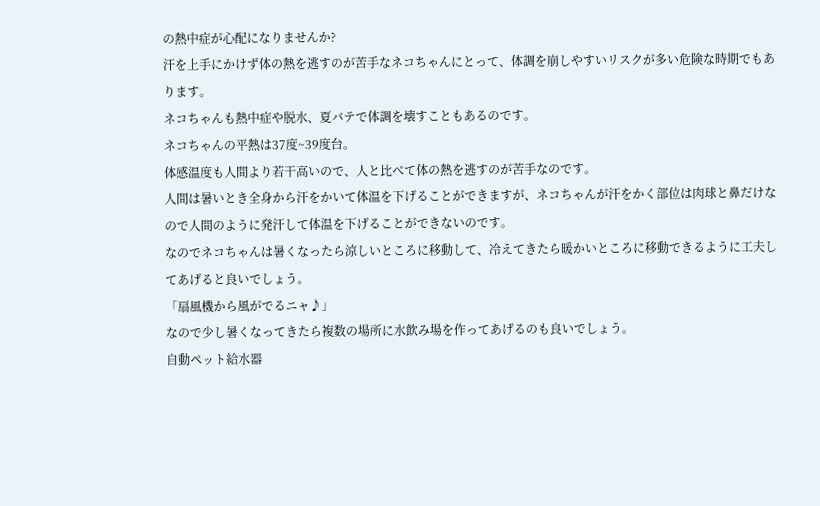の熱中症が心配になりませんか?
汗を上手にかけず体の熱を逃すのが苦手なネコちゃんにとって、体調を崩しやすいリスクが多い危険な時期でもあります。
ネコちゃんも熱中症や脱水、夏バテで体調を壊すこともあるのです。
ネコちゃんの平熱は37度~39度台。
体感温度も人間より若干高いので、人と比べて体の熱を逃すのが苦手なのです。
人間は暑いとき全身から汗をかいて体温を下げることができますが、ネコちゃんが汗をかく部位は肉球と鼻だけなので人間のように発汗して体温を下げることができないのです。
なのでネコちゃんは暑くなったら涼しいところに移動して、冷えてきたら暖かいところに移動できるように工夫してあげると良いでしょう。
「扇風機から風がでるニャ♪」
なので少し暑くなってきたら複数の場所に水飲み場を作ってあげるのも良いでしょう。
自動ペット給水器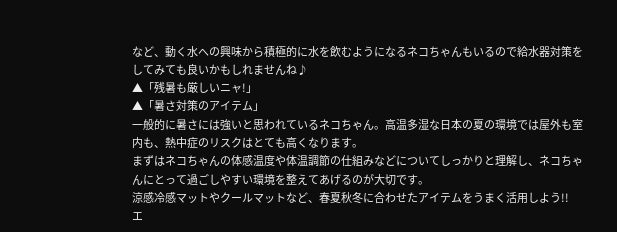など、動く水への興味から積極的に水を飲むようになるネコちゃんもいるので給水器対策をしてみても良いかもしれませんね♪
▲「残暑も厳しいニャ!」
▲「暑さ対策のアイテム」
一般的に暑さには強いと思われているネコちゃん。高温多湿な日本の夏の環境では屋外も室内も、熱中症のリスクはとても高くなります。
まずはネコちゃんの体感温度や体温調節の仕組みなどについてしっかりと理解し、ネコちゃんにとって過ごしやすい環境を整えてあげるのが大切です。
涼感冷感マットやクールマットなど、春夏秋冬に合わせたアイテムをうまく活用しよう!!
エ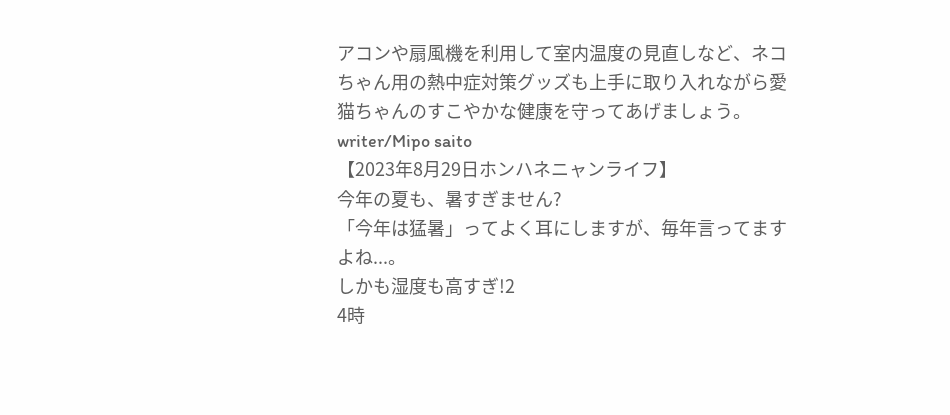アコンや扇風機を利用して室内温度の見直しなど、ネコちゃん用の熱中症対策グッズも上手に取り入れながら愛猫ちゃんのすこやかな健康を守ってあげましょう。
writer/Mipo saito
【2023年8月29日ホンハネニャンライフ】
今年の夏も、暑すぎません?
「今年は猛暑」ってよく耳にしますが、毎年言ってますよね...。
しかも湿度も高すぎ!2
4時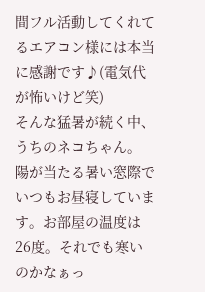間フル活動してくれてるエアコン様には本当に感謝です♪(電気代が怖いけど笑)
そんな猛暑が続く中、うちのネコちゃん。
陽が当たる暑い窓際でいつもお昼寝しています。お部屋の温度は26度。それでも寒いのかなぁっ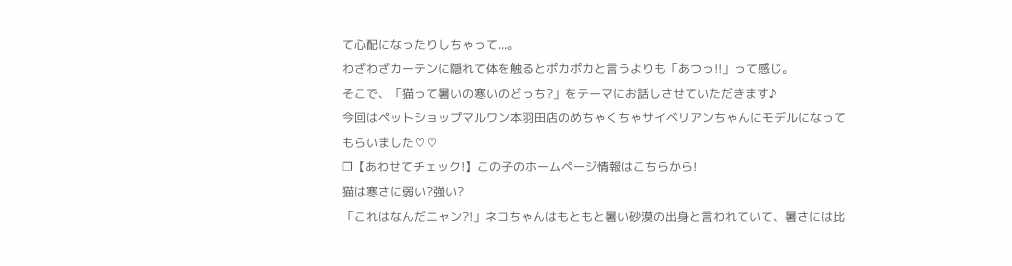て心配になったりしちゃって...。
わざわざカーテンに隠れて体を触るとポカポカと言うよりも「あつっ!!」って感じ。
そこで、「猫って暑いの寒いのどっち?」をテーマにお話しさせていただきます♪
今回はペットショップマルワン本羽田店のめちゃくちゃサイベリアンちゃんにモデルになってもらいました♡♡
❐【あわせてチェック!】この子のホームページ情報はこちらから!
猫は寒さに弱い?強い?
「これはなんだニャン?!」ネコちゃんはもともと暑い砂漠の出身と言われていて、暑さには比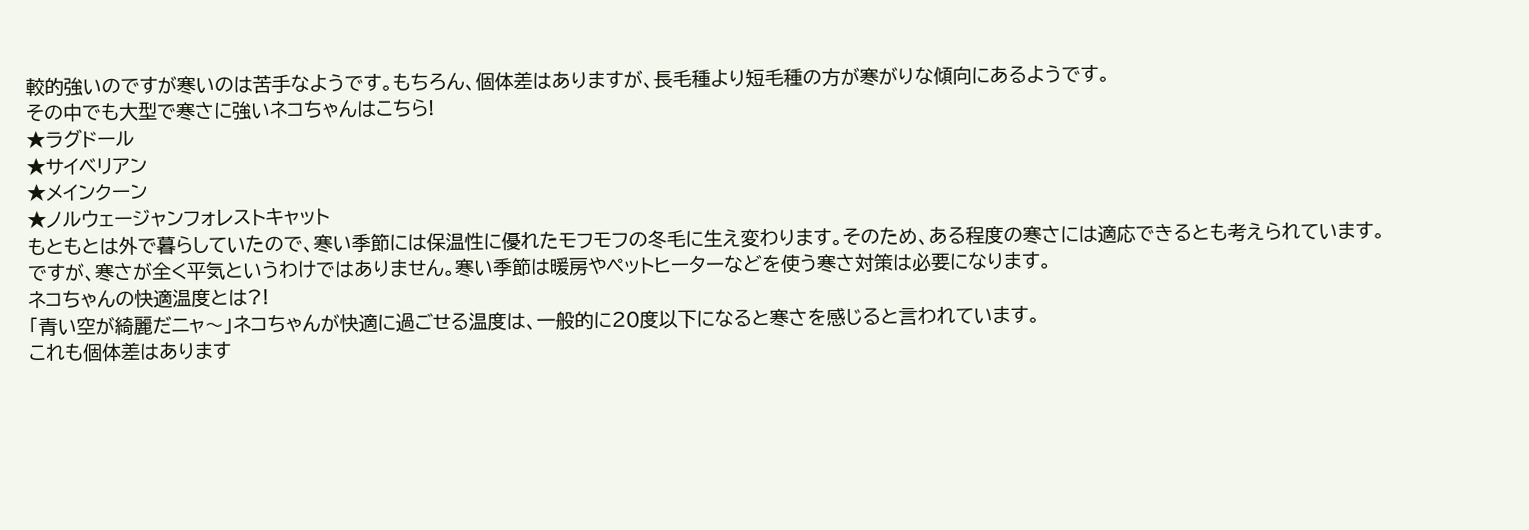較的強いのですが寒いのは苦手なようです。もちろん、個体差はありますが、長毛種より短毛種の方が寒がりな傾向にあるようです。
その中でも大型で寒さに強いネコちゃんはこちら!
★ラグドール
★サイベリアン
★メインクーン
★ノルウェージャンフォレストキャット
もともとは外で暮らしていたので、寒い季節には保温性に優れたモフモフの冬毛に生え変わります。そのため、ある程度の寒さには適応できるとも考えられています。
ですが、寒さが全く平気というわけではありません。寒い季節は暖房やペットヒーターなどを使う寒さ対策は必要になります。
ネコちゃんの快適温度とは?!
「青い空が綺麗だニャ〜」ネコちゃんが快適に過ごせる温度は、一般的に20度以下になると寒さを感じると言われています。
これも個体差はあります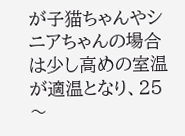が子猫ちゃんやシニアちゃんの場合は少し高めの室温が適温となり、25〜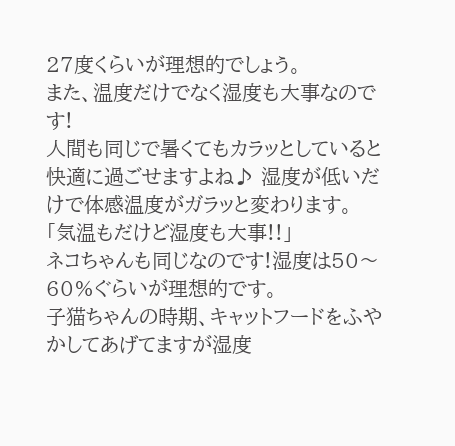27度くらいが理想的でしょう。
また、温度だけでなく湿度も大事なのです!
人間も同じで暑くてもカラッとしていると快適に過ごせますよね♪ 湿度が低いだけで体感温度がガラッと変わります。
「気温もだけど湿度も大事!!」
ネコちゃんも同じなのです!湿度は50〜60%ぐらいが理想的です。
子猫ちゃんの時期、キャットフードをふやかしてあげてますが湿度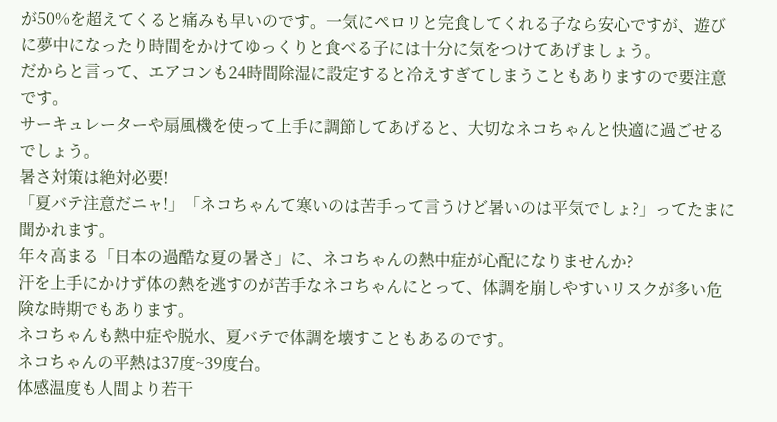が50%を超えてくると痛みも早いのです。一気にペロリと完食してくれる子なら安心ですが、遊びに夢中になったり時間をかけてゆっくりと食べる子には十分に気をつけてあげましょう。
だからと言って、エアコンも24時間除湿に設定すると冷えすぎてしまうこともありますので要注意です。
サーキュレーターや扇風機を使って上手に調節してあげると、大切なネコちゃんと快適に過ごせるでしょう。
暑さ対策は絶対必要!
「夏バテ注意だニャ!」「ネコちゃんて寒いのは苦手って言うけど暑いのは平気でしょ?」ってたまに聞かれます。
年々高まる「日本の過酷な夏の暑さ」に、ネコちゃんの熱中症が心配になりませんか?
汗を上手にかけず体の熱を逃すのが苦手なネコちゃんにとって、体調を崩しやすいリスクが多い危険な時期でもあります。
ネコちゃんも熱中症や脱水、夏バテで体調を壊すこともあるのです。
ネコちゃんの平熱は37度~39度台。
体感温度も人間より若干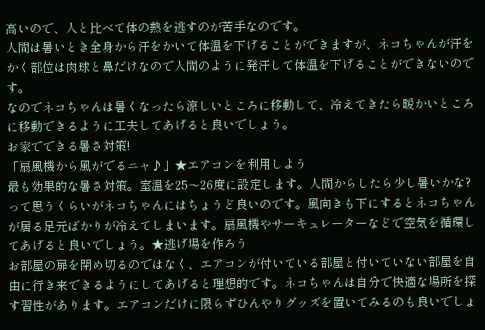高いので、人と比べて体の熱を逃すのが苦手なのです。
人間は暑いとき全身から汗をかいて体温を下げることができますが、ネコちゃんが汗をかく部位は肉球と鼻だけなので人間のように発汗して体温を下げることができないのです。
なのでネコちゃんは暑くなったら涼しいところに移動して、冷えてきたら暖かいところに移動できるように工夫してあげると良いでしょう。
お家でできる暑さ対策!
「扇風機から風がでるニャ♪」★エアコンを利用しよう
最も効果的な暑さ対策。室温を25〜26度に設定します。人間からしたら少し暑いかな?って思うくらいがネコちゃんにはちょうど良いのです。風向きも下にするとネコちゃんが居る足元ばかりが冷えてしまいます。扇風機やサーキュレーターなどで空気を循環してあげると良いでしょう。★逃げ場を作ろう
お部屋の扉を閉め切るのではなく、エアコンが付いている部屋と付いていない部屋を自由に行き来できるようにしてあげると理想的です。ネコちゃんは自分で快適な場所を探す習性があります。エアコンだけに限らずひんやりグッズを置いてみるのも良いでしょ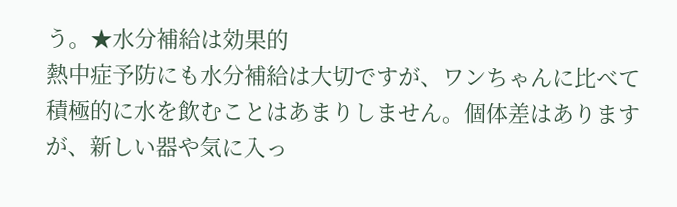う。★水分補給は効果的
熱中症予防にも水分補給は大切ですが、ワンちゃんに比べて積極的に水を飲むことはあまりしません。個体差はありますが、新しい器や気に入っ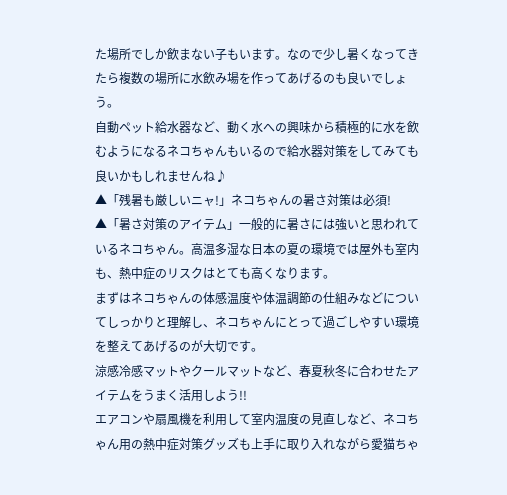た場所でしか飲まない子もいます。なので少し暑くなってきたら複数の場所に水飲み場を作ってあげるのも良いでしょう。
自動ペット給水器など、動く水への興味から積極的に水を飲むようになるネコちゃんもいるので給水器対策をしてみても良いかもしれませんね♪
▲「残暑も厳しいニャ!」ネコちゃんの暑さ対策は必須!
▲「暑さ対策のアイテム」一般的に暑さには強いと思われているネコちゃん。高温多湿な日本の夏の環境では屋外も室内も、熱中症のリスクはとても高くなります。
まずはネコちゃんの体感温度や体温調節の仕組みなどについてしっかりと理解し、ネコちゃんにとって過ごしやすい環境を整えてあげるのが大切です。
涼感冷感マットやクールマットなど、春夏秋冬に合わせたアイテムをうまく活用しよう!!
エアコンや扇風機を利用して室内温度の見直しなど、ネコちゃん用の熱中症対策グッズも上手に取り入れながら愛猫ちゃ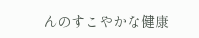んのすこやかな健康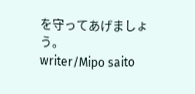を守ってあげましょう。
writer/Mipo saito